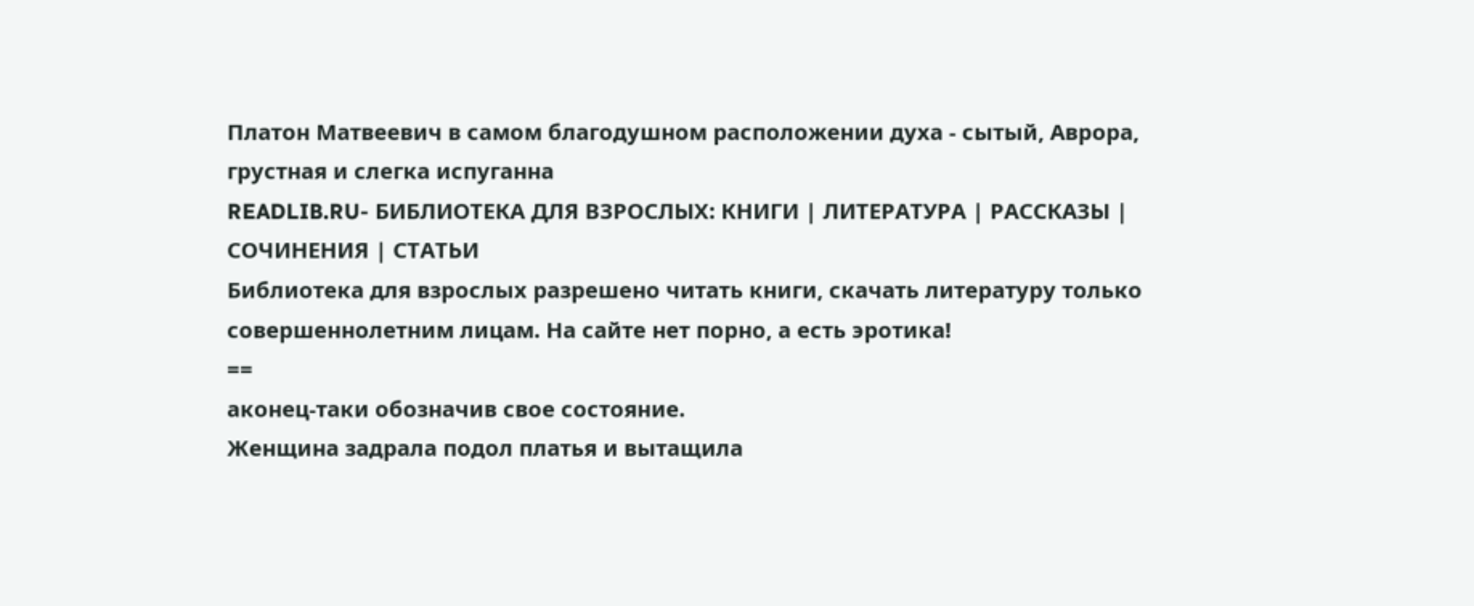Платон Матвеевич в самом благодушном расположении духа - сытый, Аврора, грустная и слегка испуганна
READLIB.RU- БИБЛИОТЕКА ДЛЯ ВЗРОСЛЫХ: КНИГИ | ЛИТЕРАТУРА | РАССКАЗЫ | СОЧИНЕНИЯ | СТАТЬИ
Библиотека для взрослых разрешено читать книги, скачать литературу только совершеннолетним лицам. На сайте нет порно, а есть эротика!
==
аконец-таки обозначив свое состояние.
Женщина задрала подол платья и вытащила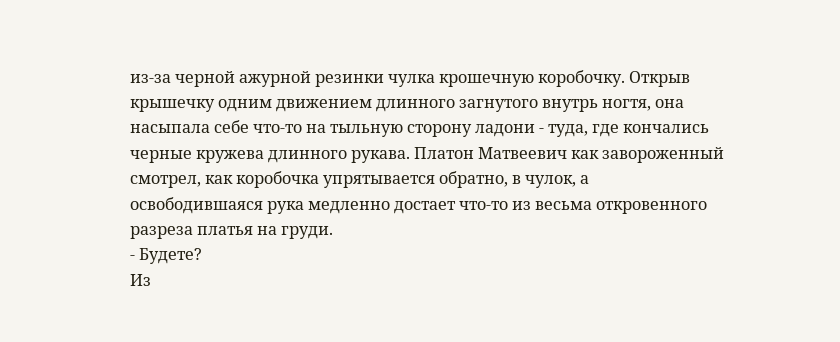из-за черной ажурной резинки чулка крошечную коробочку. Открыв крышечку одним движением длинного загнутого внутрь ногтя, она насыпала себе что-то на тыльную сторону ладони - туда, где кончались черные кружева длинного рукава. Платон Матвеевич как завороженный смотрел, как коробочка упрятывается обратно, в чулок, а освободившаяся рука медленно достает что-то из весьма откровенного разреза платья на груди.
- Будете?
Из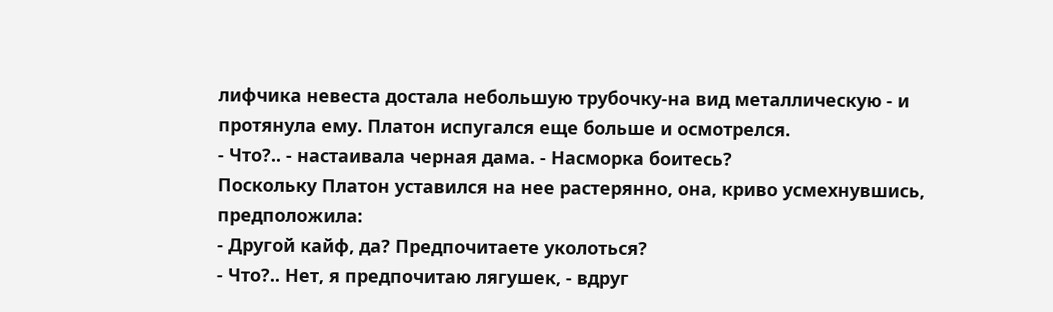лифчика невеста достала небольшую трубочку-на вид металлическую - и протянула ему. Платон испугался еще больше и осмотрелся.
- Что?.. - настаивала черная дама. - Насморка боитесь?
Поскольку Платон уставился на нее растерянно, она, криво усмехнувшись, предположила:
- Другой кайф, да? Предпочитаете уколоться?
- Что?.. Нет, я предпочитаю лягушек, - вдруг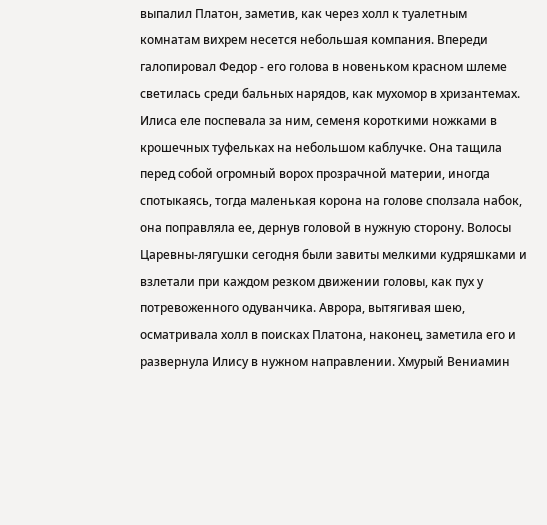выпалил Платон, заметив, как через холл к туалетным комнатам вихрем несется небольшая компания. Впереди галопировал Федор - его голова в новеньком красном шлеме светилась среди бальных нарядов, как мухомор в хризантемах.
Илиса еле поспевала за ним, семеня короткими ножками в крошечных туфельках на небольшом каблучке. Она тащила перед собой огромный ворох прозрачной материи, иногда спотыкаясь, тогда маленькая корона на голове сползала набок, она поправляла ее, дернув головой в нужную сторону. Волосы Царевны-лягушки сегодня были завиты мелкими кудряшками и взлетали при каждом резком движении головы, как пух у потревоженного одуванчика. Аврора, вытягивая шею, осматривала холл в поисках Платона, наконец, заметила его и развернула Илису в нужном направлении. Хмурый Вениамин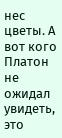нес цветы. А вот кого Платон не ожидал увидеть, это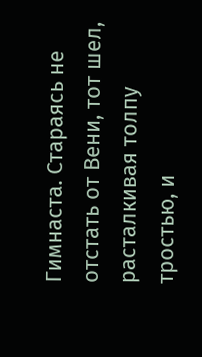Гимнаста. Стараясь не отстать от Вени, тот шел, расталкивая толпу тростью, и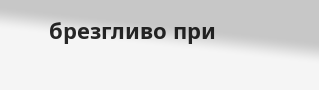брезгливо при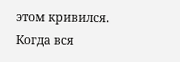этом кривился.
Когда вся